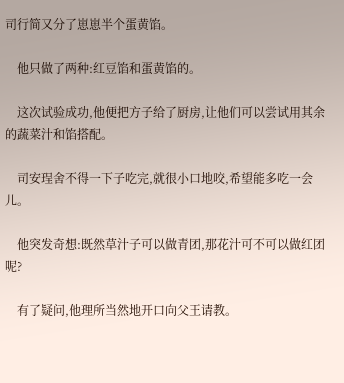司行简又分了崽崽半个蛋黄馅。

    他只做了两种:红豆馅和蛋黄馅的。

    这次试验成功,他便把方子给了厨房,让他们可以尝试用其余的蔬菜汁和馅搭配。

    司安珵舍不得一下子吃完,就很小口地咬,希望能多吃一会儿。

    他突发奇想:既然草汁子可以做青团,那花汁可不可以做红团呢?

    有了疑问,他理所当然地开口向父王请教。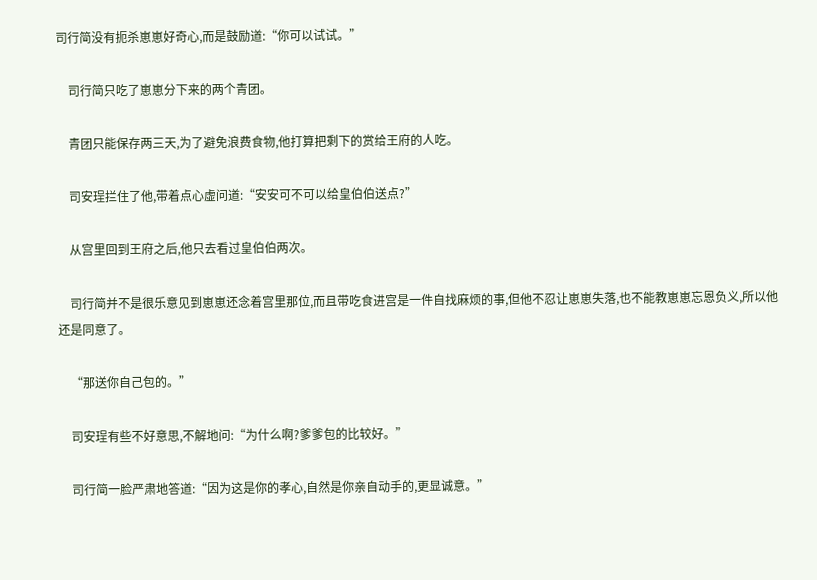司行简没有扼杀崽崽好奇心,而是鼓励道:“你可以试试。”

    司行简只吃了崽崽分下来的两个青团。

    青团只能保存两三天,为了避免浪费食物,他打算把剩下的赏给王府的人吃。

    司安珵拦住了他,带着点心虚问道:“安安可不可以给皇伯伯送点?”

    从宫里回到王府之后,他只去看过皇伯伯两次。

    司行简并不是很乐意见到崽崽还念着宫里那位,而且带吃食进宫是一件自找麻烦的事,但他不忍让崽崽失落,也不能教崽崽忘恩负义,所以他还是同意了。

    “那送你自己包的。”

    司安珵有些不好意思,不解地问:“为什么啊?爹爹包的比较好。”

    司行简一脸严肃地答道:“因为这是你的孝心,自然是你亲自动手的,更显诚意。”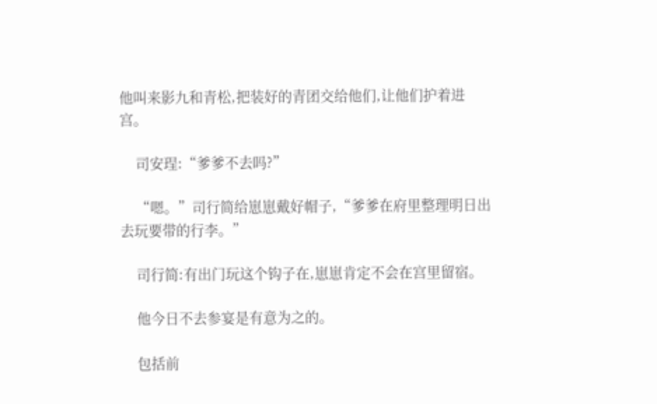他叫来影九和青松,把装好的青团交给他们,让他们护着进宫。

    司安珵:“爹爹不去吗?”

    “嗯。”司行简给崽崽戴好帽子,“爹爹在府里整理明日出去玩要带的行李。”

    司行简:有出门玩这个钩子在,崽崽肯定不会在宫里留宿。

    他今日不去参宴是有意为之的。

    包括前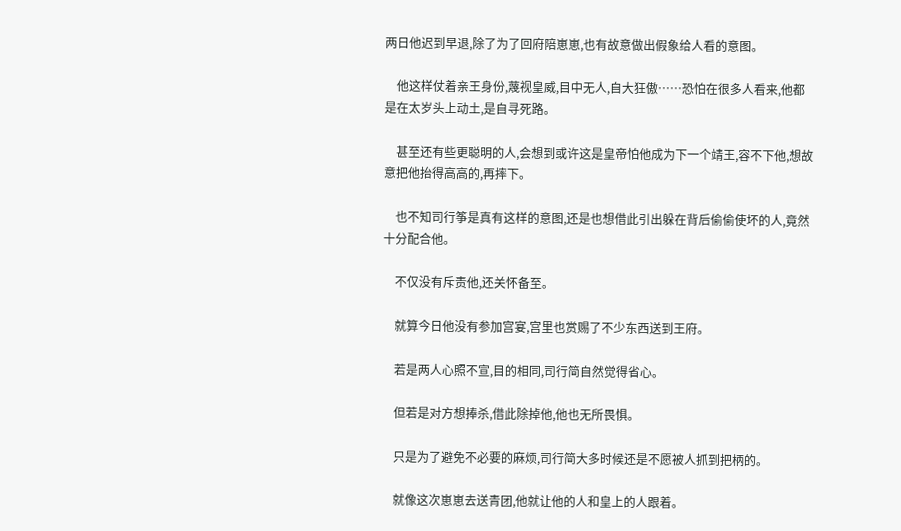两日他迟到早退,除了为了回府陪崽崽,也有故意做出假象给人看的意图。

    他这样仗着亲王身份,蔑视皇威,目中无人,自大狂傲……恐怕在很多人看来,他都是在太岁头上动土,是自寻死路。

    甚至还有些更聪明的人,会想到或许这是皇帝怕他成为下一个靖王,容不下他,想故意把他抬得高高的,再摔下。

    也不知司行筝是真有这样的意图,还是也想借此引出躲在背后偷偷使坏的人,竟然十分配合他。

    不仅没有斥责他,还关怀备至。

    就算今日他没有参加宫宴,宫里也赏赐了不少东西送到王府。

    若是两人心照不宣,目的相同,司行简自然觉得省心。

    但若是对方想捧杀,借此除掉他,他也无所畏惧。

    只是为了避免不必要的麻烦,司行简大多时候还是不愿被人抓到把柄的。

    就像这次崽崽去送青团,他就让他的人和皇上的人跟着。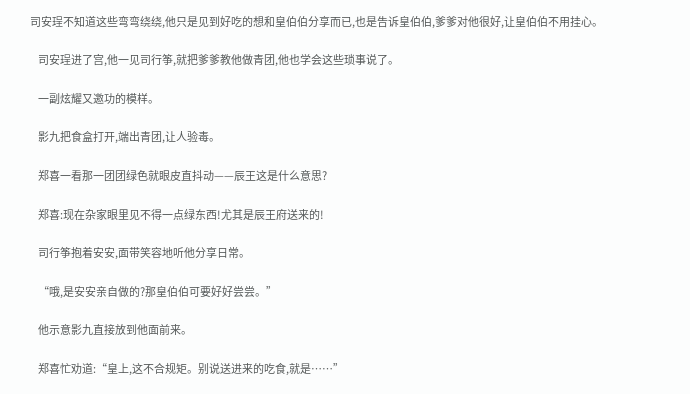司安珵不知道这些弯弯绕绕,他只是见到好吃的想和皇伯伯分享而已,也是告诉皇伯伯,爹爹对他很好,让皇伯伯不用挂心。

    司安珵进了宫,他一见司行筝,就把爹爹教他做青团,他也学会这些琐事说了。

    一副炫耀又邀功的模样。

    影九把食盒打开,端出青团,让人验毒。

    郑喜一看那一团团绿色就眼皮直抖动——辰王这是什么意思?

    郑喜:现在杂家眼里见不得一点绿东西!尤其是辰王府送来的!

    司行筝抱着安安,面带笑容地听他分享日常。

    “哦,是安安亲自做的?那皇伯伯可要好好尝尝。”

    他示意影九直接放到他面前来。

    郑喜忙劝道:“皇上,这不合规矩。别说送进来的吃食,就是……”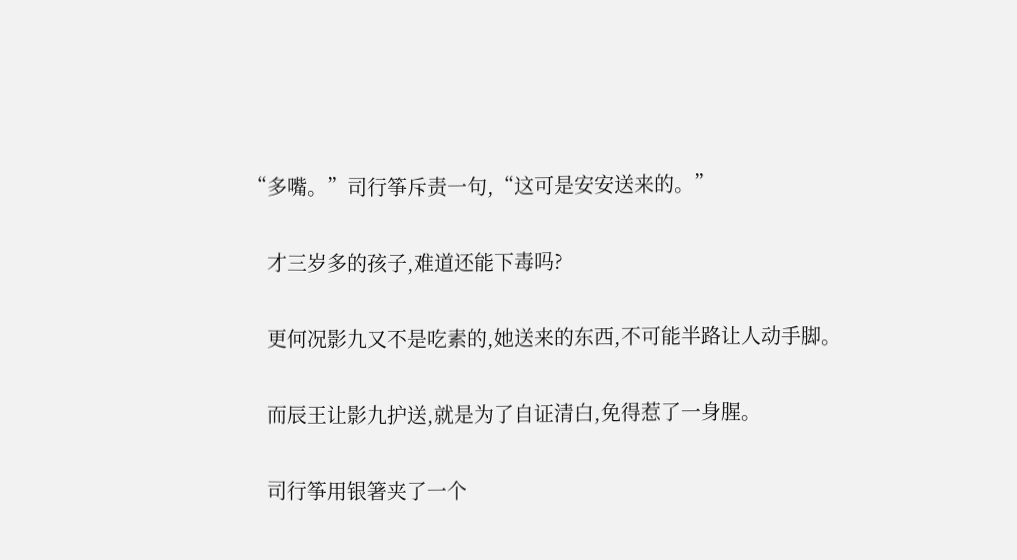“多嘴。”司行筝斥责一句,“这可是安安送来的。”

    才三岁多的孩子,难道还能下毒吗?

    更何况影九又不是吃素的,她送来的东西,不可能半路让人动手脚。

    而辰王让影九护送,就是为了自证清白,免得惹了一身腥。

    司行筝用银箸夹了一个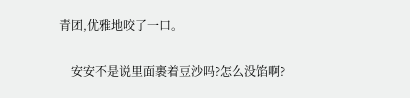青团,优雅地咬了一口。

    安安不是说里面裹着豆沙吗?怎么没馅啊?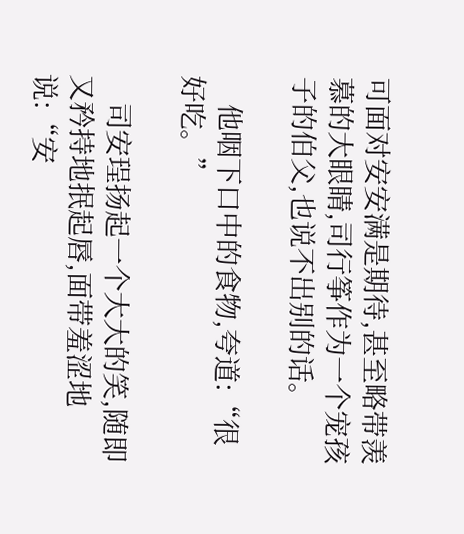可面对安安满是期待,甚至略带羡慕的大眼睛,司行筝作为一个宠孩子的伯父,也说不出别的话。

    他咽下口中的食物,夸道:“很好吃。”

    司安珵扬起一个大大的笑,随即又矜持地抿起唇,面带羞涩地说:“安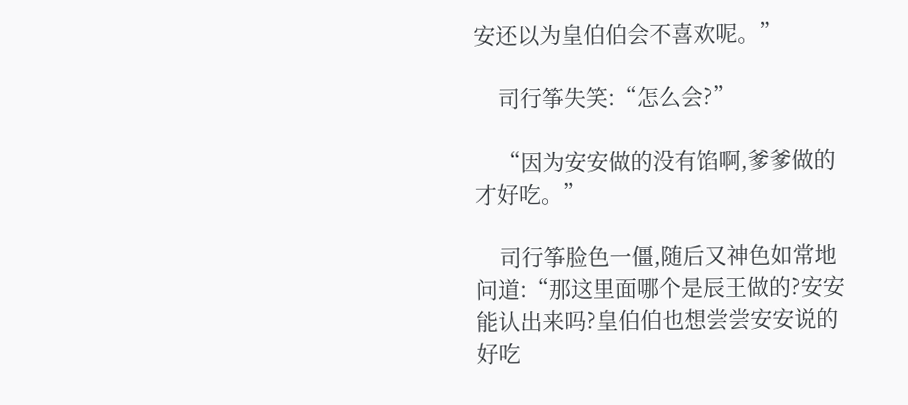安还以为皇伯伯会不喜欢呢。”

    司行筝失笑:“怎么会?”

    “因为安安做的没有馅啊,爹爹做的才好吃。”

    司行筝脸色一僵,随后又神色如常地问道:“那这里面哪个是辰王做的?安安能认出来吗?皇伯伯也想尝尝安安说的好吃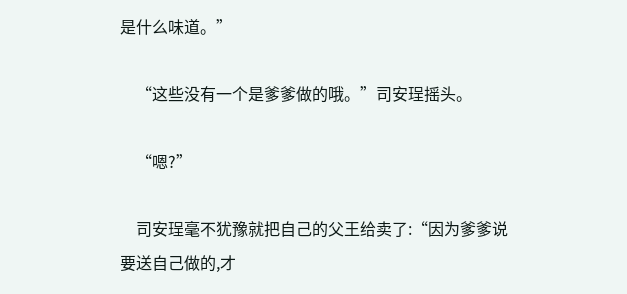是什么味道。”

    “这些没有一个是爹爹做的哦。”司安珵摇头。

    “嗯?”

    司安珵毫不犹豫就把自己的父王给卖了:“因为爹爹说要送自己做的,才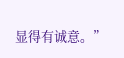显得有诚意。”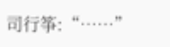司行筝:“……”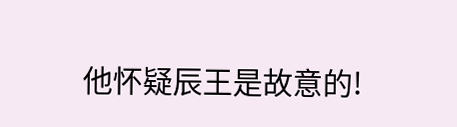他怀疑辰王是故意的!